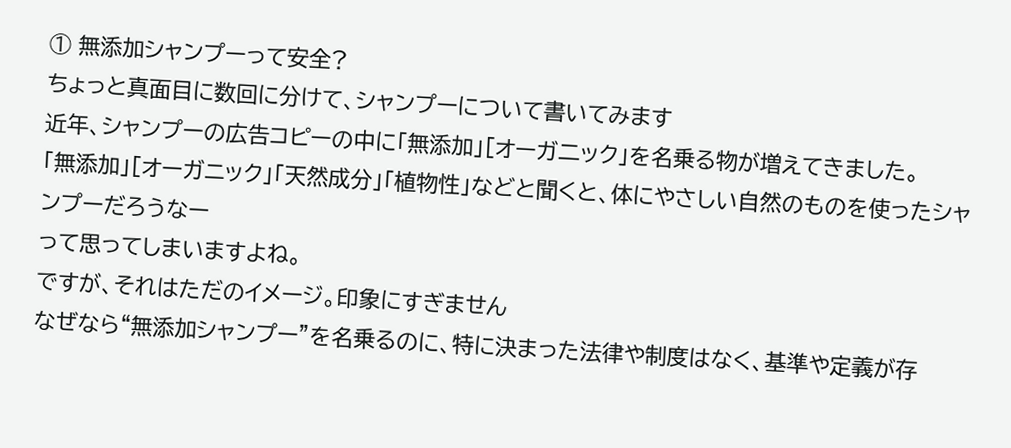① 無添加シャンプーって安全?
ちょっと真面目に数回に分けて、シャンプーについて書いてみます
近年、シャンプーの広告コピーの中に「無添加」[オーガ二ック」を名乗る物が増えてきました。
「無添加」[オーガニック」「天然成分」「植物性」などと聞くと、体にやさしい自然のものを使ったシャンプーだろうなー
って思ってしまいますよね。
ですが、それはただのイメージ。印象にすぎません
なぜなら“無添加シャンプー”を名乗るのに、特に決まった法律や制度はなく、基準や定義が存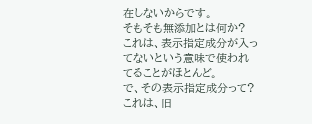在しないからです。
そもそも無添加とは何か?
これは、表示指定成分が入ってないという意味で使われてることがほとんど。
で、その表示指定成分って?
これは、旧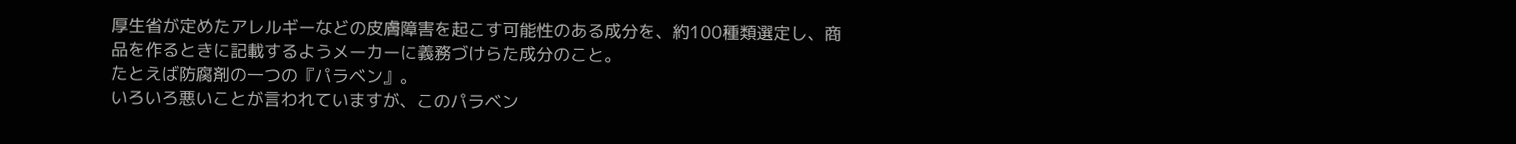厚生省が定めたアレルギーなどの皮膚障害を起こす可能性のある成分を、約100種類選定し、商品を作るときに記載するようメーカーに義務づけらた成分のこと。
たとえば防腐剤の一つの『パラベン』。
いろいろ悪いことが言われていますが、このパラベン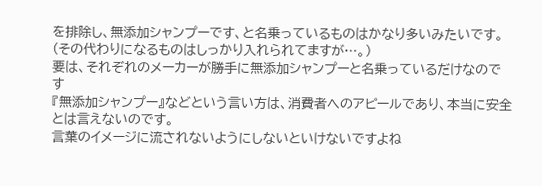を排除し、無添加シャンプーです、と名乗っているものはかなり多いみたいです。 (その代わりになるものはしっかり入れられてますが…。)
要は、それぞれのメーカーが勝手に無添加シャンプーと名乗っているだけなのです
『無添加シャンプー』などという言い方は、消費者へのアピールであり、本当に安全とは言えないのです。
言葉のイメージに流されないようにしないといけないですよね